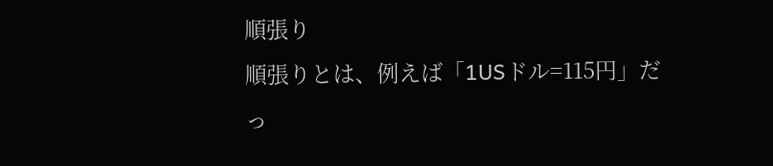順張り
順張りとは、例えば「1USドル=115円」だっ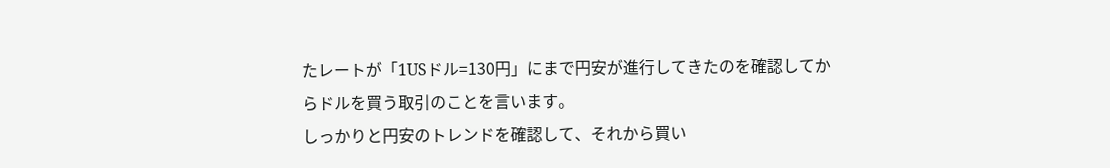たレートが「1USドル=130円」にまで円安が進行してきたのを確認してからドルを買う取引のことを言います。
しっかりと円安のトレンドを確認して、それから買い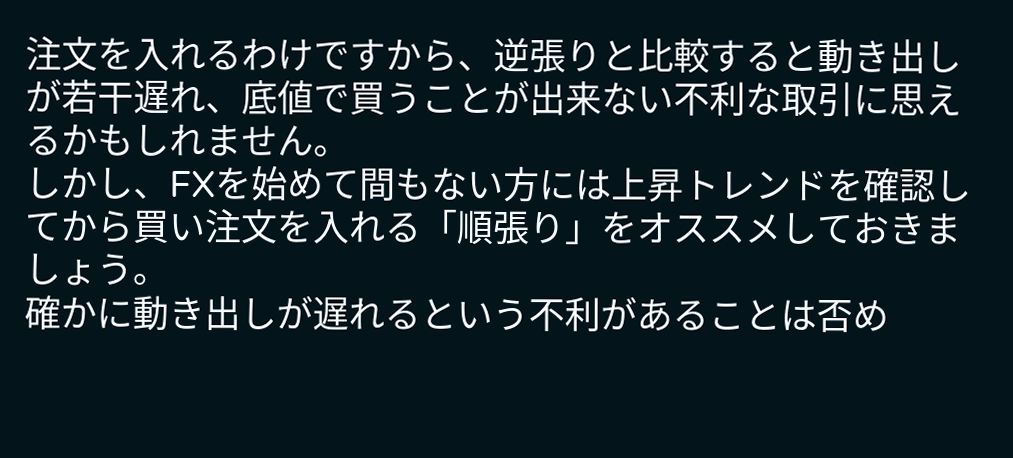注文を入れるわけですから、逆張りと比較すると動き出しが若干遅れ、底値で買うことが出来ない不利な取引に思えるかもしれません。
しかし、FXを始めて間もない方には上昇トレンドを確認してから買い注文を入れる「順張り」をオススメしておきましょう。
確かに動き出しが遅れるという不利があることは否め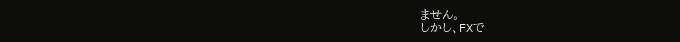ません。
しかし、FXで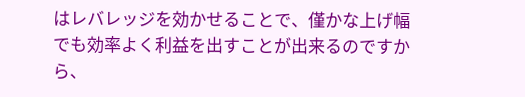はレバレッジを効かせることで、僅かな上げ幅でも効率よく利益を出すことが出来るのですから、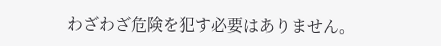わざわざ危険を犯す必要はありません。